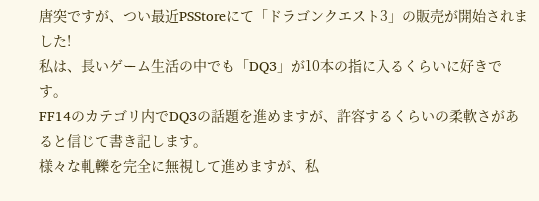唐突ですが、つい最近PSStoreにて「ドラゴンクエスト3」の販売が開始されました!
私は、長いゲーム生活の中でも「DQ3」が10本の指に入るくらいに好きです。
FF14のカテゴリ内でDQ3の話題を進めますが、許容するくらいの柔軟さがあると信じて書き記します。
様々な軋轢を完全に無視して進めますが、私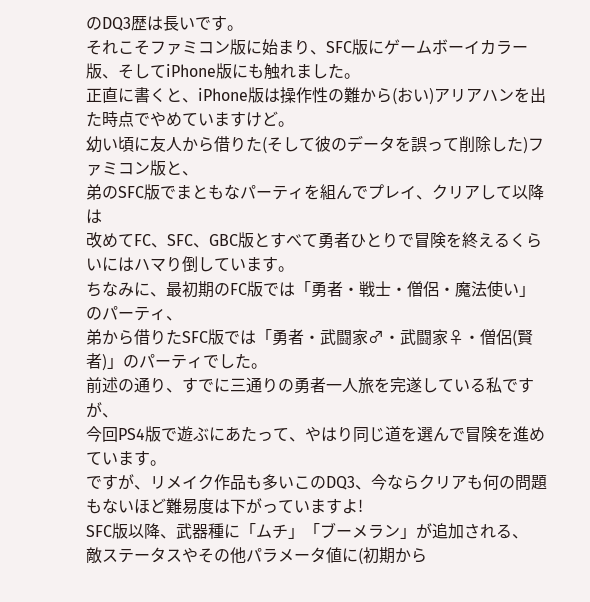のDQ3歴は長いです。
それこそファミコン版に始まり、SFC版にゲームボーイカラー版、そしてiPhone版にも触れました。
正直に書くと、iPhone版は操作性の難から(おい)アリアハンを出た時点でやめていますけど。
幼い頃に友人から借りた(そして彼のデータを誤って削除した)ファミコン版と、
弟のSFC版でまともなパーティを組んでプレイ、クリアして以降は
改めてFC、SFC、GBC版とすべて勇者ひとりで冒険を終えるくらいにはハマり倒しています。
ちなみに、最初期のFC版では「勇者・戦士・僧侶・魔法使い」のパーティ、
弟から借りたSFC版では「勇者・武闘家♂・武闘家♀・僧侶(賢者)」のパーティでした。
前述の通り、すでに三通りの勇者一人旅を完遂している私ですが、
今回PS4版で遊ぶにあたって、やはり同じ道を選んで冒険を進めています。
ですが、リメイク作品も多いこのDQ3、今ならクリアも何の問題もないほど難易度は下がっていますよ!
SFC版以降、武器種に「ムチ」「ブーメラン」が追加される、
敵ステータスやその他パラメータ値に(初期から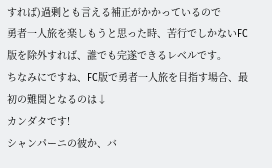すれば)過剰とも言える補正がかかっているので
勇者一人旅を楽しもうと思った時、苦行でしかないFC版を除外すれば、誰でも完遂できるレベルです。
ちなみにですね、FC版で勇者一人旅を目指す場合、最初の難関となるのは↓
カンダタです!
シャンパーニの彼か、バ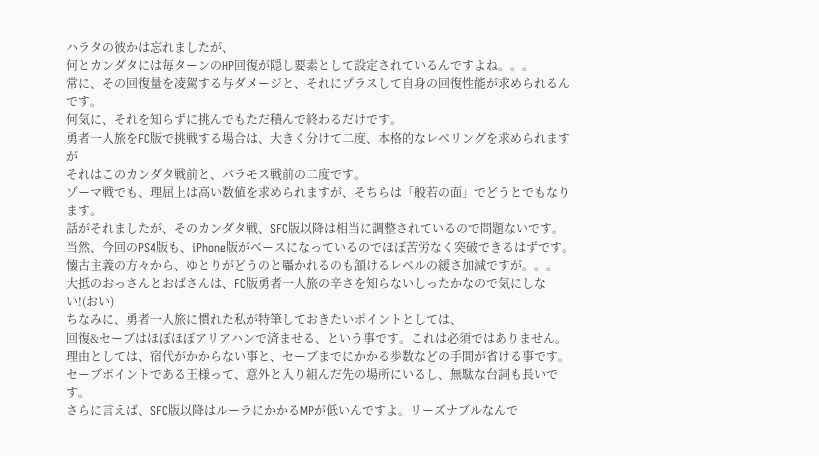ハラタの彼かは忘れましたが、
何とカンダタには毎ターンのHP回復が隠し要素として設定されているんですよね。。。
常に、その回復量を凌駕する与ダメージと、それにプラスして自身の回復性能が求められるんです。
何気に、それを知らずに挑んでもただ積んで終わるだけです。
勇者一人旅をFC版で挑戦する場合は、大きく分けて二度、本格的なレベリングを求められますが
それはこのカンダタ戦前と、バラモス戦前の二度です。
ゾーマ戦でも、理屈上は高い数値を求められますが、そちらは「般若の面」でどうとでもなります。
話がそれましたが、そのカンダタ戦、SFC版以降は相当に調整されているので問題ないです。
当然、今回のPS4版も、iPhone版がベースになっているのでほぼ苦労なく突破できるはずです。
懐古主義の方々から、ゆとりがどうのと囁かれるのも頷けるレベルの緩さ加減ですが。。。
大抵のおっさんとおばさんは、FC版勇者一人旅の辛さを知らないしったかなので気にしない!(おい)
ちなみに、勇者一人旅に慣れた私が特筆しておきたいポイントとしては、
回復&セーブはほぼほぼアリアハンで済ませる、という事です。これは必須ではありません。
理由としては、宿代がかからない事と、セーブまでにかかる歩数などの手間が省ける事です。
セーブポイントである王様って、意外と入り組んだ先の場所にいるし、無駄な台詞も長いです。
さらに言えば、SFC版以降はルーラにかかるMPが低いんですよ。リーズナブルなんで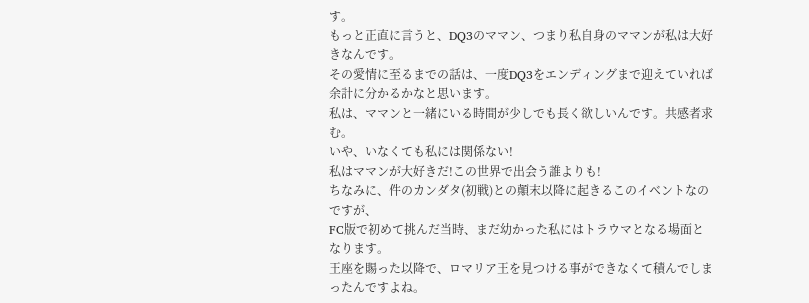す。
もっと正直に言うと、DQ3のママン、つまり私自身のママンが私は大好きなんです。
その愛情に至るまでの話は、一度DQ3をエンディングまで迎えていれば余計に分かるかなと思います。
私は、ママンと一緒にいる時間が少しでも長く欲しいんです。共感者求む。
いや、いなくても私には関係ない!
私はママンが大好きだ!この世界で出会う誰よりも!
ちなみに、件のカンダタ(初戦)との顛末以降に起きるこのイベントなのですが、
FC版で初めて挑んだ当時、まだ幼かった私にはトラウマとなる場面となります。
王座を賜った以降で、ロマリア王を見つける事ができなくて積んでしまったんですよね。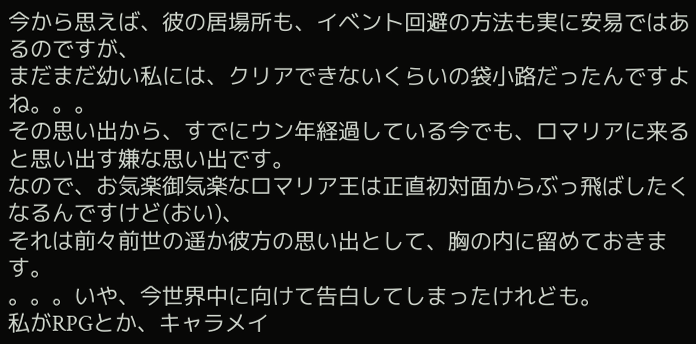今から思えば、彼の居場所も、イベント回避の方法も実に安易ではあるのですが、
まだまだ幼い私には、クリアできないくらいの袋小路だったんですよね。。。
その思い出から、すでにウン年経過している今でも、ロマリアに来ると思い出す嫌な思い出です。
なので、お気楽御気楽なロマリア王は正直初対面からぶっ飛ばしたくなるんですけど(おい)、
それは前々前世の遥か彼方の思い出として、胸の内に留めておきます。
。。。いや、今世界中に向けて告白してしまったけれども。
私がRPGとか、キャラメイ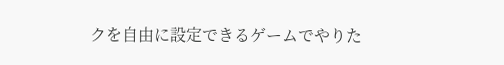クを自由に設定できるゲームでやりた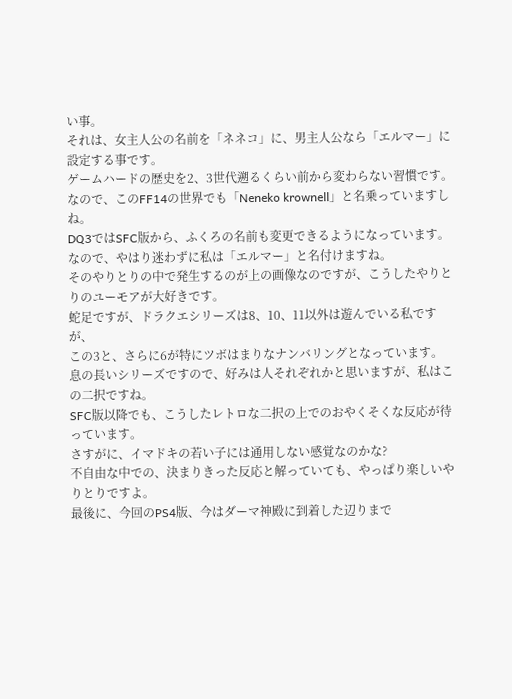い事。
それは、女主人公の名前を「ネネコ」に、男主人公なら「エルマー」に設定する事です。
ゲームハードの歴史を2、3世代遡るくらい前から変わらない習慣です。
なので、このFF14の世界でも「Neneko krownell」と名乗っていますしね。
DQ3ではSFC版から、ふくろの名前も変更できるようになっています。
なので、やはり迷わずに私は「エルマー」と名付けますね。
そのやりとりの中で発生するのが上の画像なのですが、こうしたやりとりのユーモアが大好きです。
蛇足ですが、ドラクエシリーズは8、10、11以外は遊んでいる私ですが、
この3と、さらに6が特にツボはまりなナンバリングとなっています。
息の長いシリーズですので、好みは人それぞれかと思いますが、私はこの二択ですね。
SFC版以降でも、こうしたレトロな二択の上でのおやくそくな反応が待っています。
さすがに、イマドキの若い子には通用しない感覚なのかな?
不自由な中での、決まりきった反応と解っていても、やっぱり楽しいやりとりですよ。
最後に、今回のPS4版、今はダーマ神殿に到着した辺りまで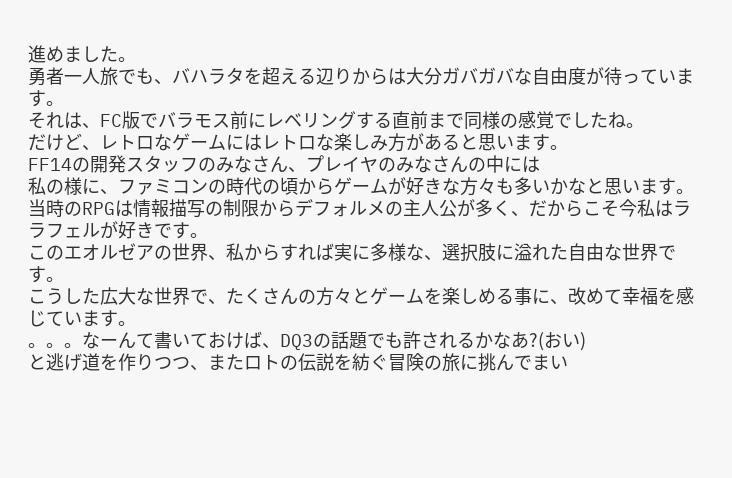進めました。
勇者一人旅でも、バハラタを超える辺りからは大分ガバガバな自由度が待っています。
それは、FC版でバラモス前にレベリングする直前まで同様の感覚でしたね。
だけど、レトロなゲームにはレトロな楽しみ方があると思います。
FF14の開発スタッフのみなさん、プレイヤのみなさんの中には
私の様に、ファミコンの時代の頃からゲームが好きな方々も多いかなと思います。
当時のRPGは情報描写の制限からデフォルメの主人公が多く、だからこそ今私はララフェルが好きです。
このエオルゼアの世界、私からすれば実に多様な、選択肢に溢れた自由な世界です。
こうした広大な世界で、たくさんの方々とゲームを楽しめる事に、改めて幸福を感じています。
。。。なーんて書いておけば、DQ3の話題でも許されるかなあ?(おい)
と逃げ道を作りつつ、またロトの伝説を紡ぐ冒険の旅に挑んでまい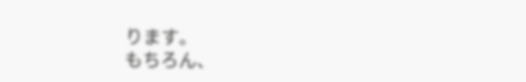ります。
もちろん、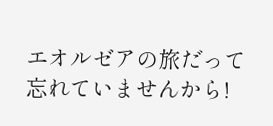エオルゼアの旅だって忘れていませんから!